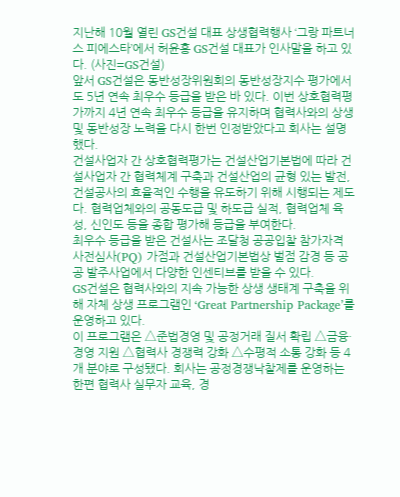지난해 10월 열린 GS건설 대표 상생협력행사 ‘그랑 파트너스 피에스타’에서 허윤홍 GS건설 대표가 인사말을 하고 있다. (사진=GS건설)
앞서 GS건설은 동반성장위원회의 동반성장지수 평가에서도 5년 연속 최우수 등급을 받은 바 있다. 이번 상호협력평가까지 4년 연속 최우수 등급을 유지하며 협력사와의 상생 및 동반성장 노력을 다시 한번 인정받았다고 회사는 설명했다.
건설사업자 간 상호협력평가는 건설산업기본법에 따라 건설사업자 간 협력체계 구축과 건설산업의 균형 있는 발전, 건설공사의 효율적인 수행을 유도하기 위해 시행되는 제도다. 협력업체와의 공동도급 및 하도급 실적, 협력업체 육성, 신인도 등을 종합 평가해 등급을 부여한다.
최우수 등급을 받은 건설사는 조달청 공공입찰 참가자격 사전심사(PQ) 가점과 건설산업기본법상 벌점 감경 등 공공 발주사업에서 다양한 인센티브를 받을 수 있다.
GS건설은 협력사와의 지속 가능한 상생 생태계 구축을 위해 자체 상생 프로그램인 ‘Great Partnership Package’를 운영하고 있다.
이 프로그램은 △준법경영 및 공정거래 질서 확립 △금융·경영 지원 △협력사 경쟁력 강화 △수평적 소통 강화 등 4개 분야로 구성됐다. 회사는 공정경쟁낙찰제를 운영하는 한편 협력사 실무자 교육, 경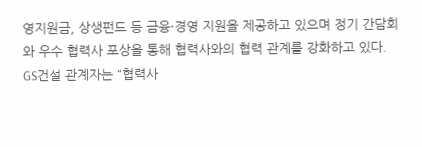영지원금, 상생펀드 등 금융·경영 지원을 제공하고 있으며 정기 간담회와 우수 협력사 포상을 통해 협력사와의 협력 관계를 강화하고 있다.
GS건설 관계자는 “협력사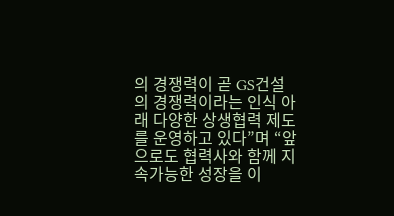의 경쟁력이 곧 GS건설의 경쟁력이라는 인식 아래 다양한 상생협력 제도를 운영하고 있다”며 “앞으로도 협력사와 함께 지속가능한 성장을 이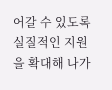어갈 수 있도록 실질적인 지원을 확대해 나가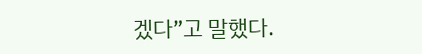겠다”고 말했다.